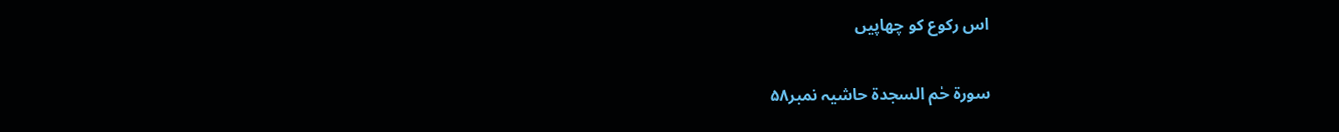اس رکوع کو چھاپیں

سورة حٰم السجدۃ حاشیہ نمبر۵۸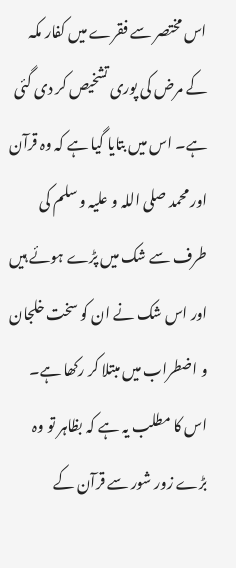اس مختصر سے فقرے میں کفار مکہ کے مرض کی پوری تشخیص کر دی گئی ہے۔ اس میں بتایا گیا ہے کہ وہ قرآن اور محمد صلی اللہ و علیہ و سلم کی طرف سے شک میں پڑے ہوئے ہیں اور اس شک نے ان کو سخت خلجان و اضطراب میں مبتلا کر رکھا ہے۔ اس کا مطلب یہ ہے کہ بظاہر تو وہ بڑے زور شور سے قرآن کے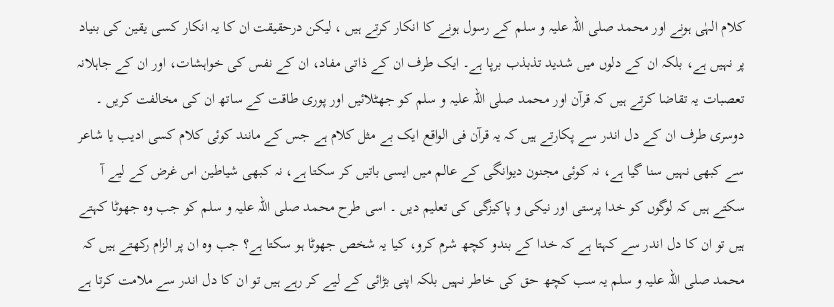کلام الہٰی ہونے اور محمد صلی اللہ علیہ و سلم کے رسول ہونے کا انکار کرتے ہیں ، لیکن درحقیقت ان کا یہ انکار کسی یقین کی بنیاد پر نہیں ہے، بلکہ ان کے دلوں میں شدید تذبذب برپا ہے۔ ایک طرف ان کے ذاتی مفاد، ان کے نفس کی خواہشات، اور ان کے جاہلانہ تعصبات یہ تقاضا کرتے ہیں کہ قرآن اور محمد صلی اللہ علیہ و سلم کو جھٹلائیں اور پوری طاقت کے ساتھ ان کی مخالفت کریں ۔ دوسری طرف ان کے دل اندر سے پکارتے ہیں کہ یہ قرآن فی الواقع ایک بے مثل کلام ہے جس کے مانند کوئی کلام کسی ادیب یا شاعر سے کبھی نہیں سنا گیا ہے، نہ کوئی مجنون دیوانگی کے عالم میں ایسی باتیں کر سکتا ہے، نہ کبھی شیاطین اس غرض کے لیے آ سکتے ہیں کہ لوگوں کو خدا پرستی اور نیکی و پاکیزگی کی تعلیم دیں ۔ اسی طرح محمد صلی اللہ علیہ و سلم کو جب وہ جھوٹا کہتے ہیں تو ان کا دل اندر سے کہتا ہے کہ خدا کے بندو کچھ شرم کرو، کیا یہ شخص جھوٹا ہو سکتا ہے؟ جب وہ ان پر الزام رکھتے ہیں کہ محمد صلی اللہ علیہ و سلم یہ سب کچھ حق کی خاطر نہیں بلکہ اپنی بڑائی کے لیے کر رہے ہیں تو ان کا دل اندر سے ملامت کرتا ہے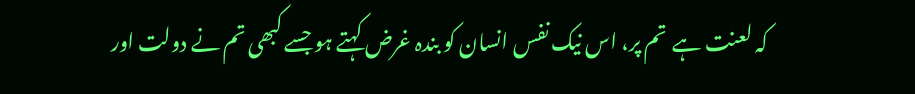کہ لعنت ہے  تم پر، اس نیک نفس انسان کو بندہ غرض کہتے ہو جسے کبھی تم نے دولت اور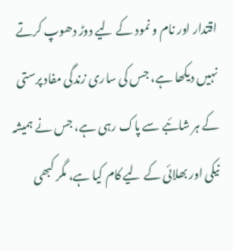اقتدار اور نام و نمود کے لیے دوڑ دھوپ کرتے نہیں دیکھا ہے، جس کی ساری زندگی مفاد پرستی کے ہر شائبے سے پاک رہی ہے، جس نے ہمیشہ نیکی اور بھلائی کے لیے کام کیا ہے، مگر کبھی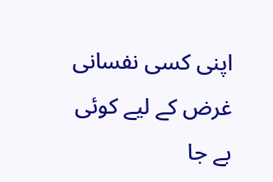اپنی کسی نفسانی غرض کے لیے کوئی بے جا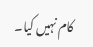کام نہیں کیا۔